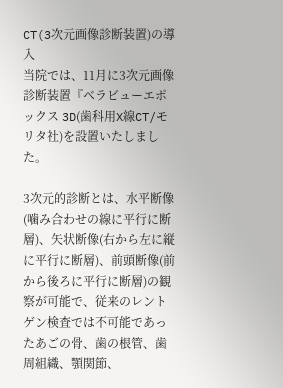CT(3次元画像診断装置)の導入
当院では、11月に3次元画像診断装置『ベラビューエポックス 3D(歯科用X線CT/モリタ社)を設置いたしました。

3次元的診断とは、水平断像(噛み合わせの線に平行に断層)、矢状断像(右から左に縦に平行に断層)、前頭断像(前から後ろに平行に断層)の観察が可能で、従来のレントゲン検査では不可能であったあごの骨、歯の根管、歯周組織、顎関節、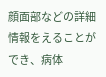顔面部などの詳細情報をえることができ、病体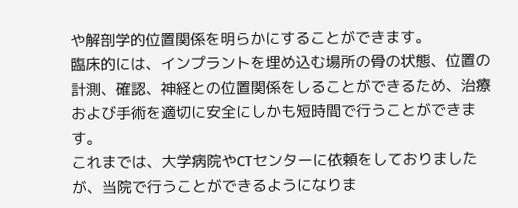や解剖学的位置関係を明らかにすることができます。
臨床的には、インプラントを埋め込む場所の骨の状態、位置の計測、確認、神経との位置関係をしることができるため、治療および手術を適切に安全にしかも短時間で行うことができます。
これまでは、大学病院やCTセンターに依頼をしておりましたが、当院で行うことができるようになりま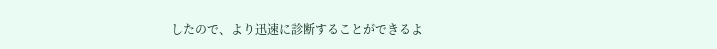したので、より迅速に診断することができるよ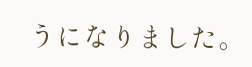うになりました。